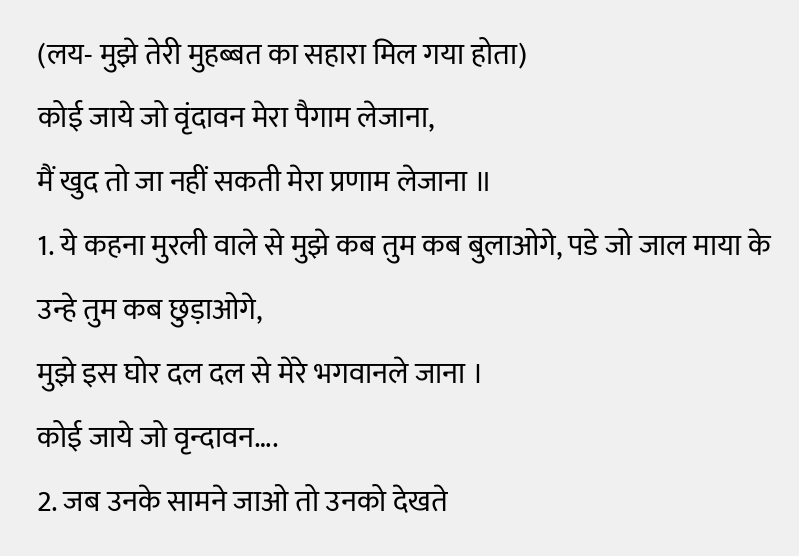(लय- मुझे तेरी मुहब्बत का सहारा मिल गया होता)
कोई जाये जो वृंदावन मेरा पैगाम लेजाना,
मैं खुद तो जा नहीं सकती मेरा प्रणाम लेजाना ॥
1. ये कहना मुरली वाले से मुझे कब तुम कब बुलाओगे, पडे जो जाल माया के उन्हे तुम कब छुड़ाओगे,
मुझे इस घोर दल दल से मेरे भगवानले जाना ।
कोई जाये जो वृन्दावन….
2. जब उनके सामने जाओ तो उनको देखते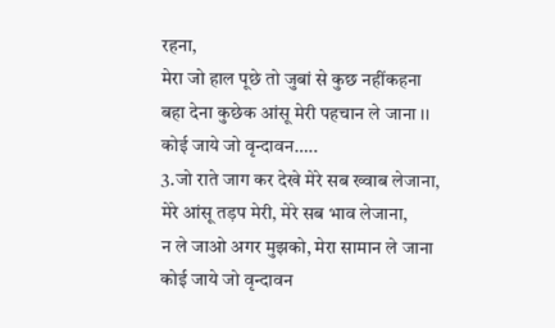रहना,
मेरा जो हाल पूछे तो जुबां से कुछ नहींकहना
बहा देना कुछेक आंसू मेरी पहचान ले जाना ।।
कोई जाये जो वृन्दावन…..
3.जो राते जाग कर देखे मेरे सब ख्वाब लेजाना,
मेरे आंसू तड़प मेरी, मेरे सब भाव लेजाना,
न ले जाओ अगर मुझको, मेरा सामान ले जाना
कोई जाये जो वृन्दावन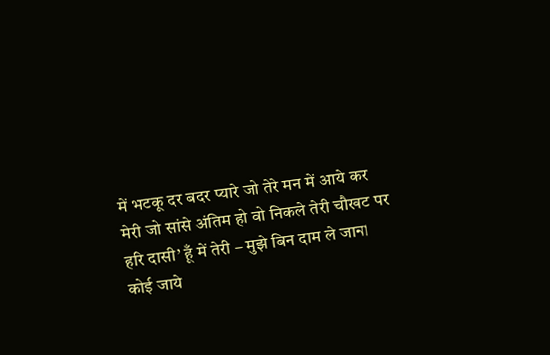में भटकू दर बदर प्यारे जो तेरे मन में आये कर
मेरी जो सांसे अंतिम हो वो निकले तेरी चौखट पर
हरि दासी’ हूँ में तेरी – मुझे बिन दाम ले जाনা
कोई जाये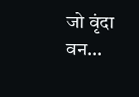जो वृंदा वन…